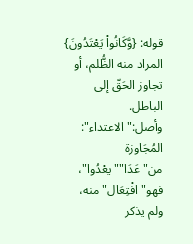قوله: {وَّكَانُواْ يَعْتَدُونَ} المراد منه الظُّلم، أو تجاوز الحَقّ إلى الباطل.
وأصل:"الاعتداء": المُجَاوزة من"عَدَا""يعْدُوا"، فهو"افْتِعَال"منه، ولم يذكر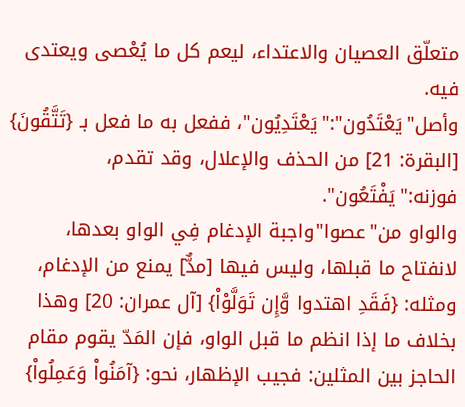متعلّق العصيان والاعتداء، ليعم كل ما يُعْصى ويعتدى فيه.
وأصل"يَعْتَدُون":"يَعْتَدِيُون"، ففعل به ما فعل بـ {تَتَّقُونَ} [البقرة: 21] من الحذف والإعلال، وقد تقدم، فوزنه:"يَفْتَعُون".
والواو من"عصوا"واجبة الإدغام فِي الواو بعدها، لانفتاح ما قبلها، وليس فيها [مدٌّ] يمنع من الإدغام، ومثله: {فَقَدِ اهتدوا وَّإِن تَوَلَّوْاْ} [آل عمران: 20] وهذا بخلاف ما إذا انظم ما قبل الواو، فإن المَدّ يقوم مقام الحاجز بين المثلين: فجيب الإظهار، نحو: {آمَنُواْ وَعَمِلُواْ}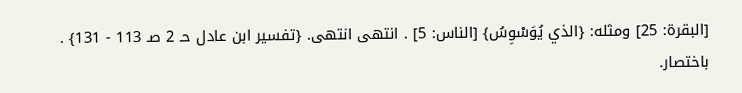[البقرة: 25] ومثله: {الذي يُوَسْوِسُ} [الناس: 5] . انتهى انتهى. {تفسير ابن عادل حـ 2 صـ 113 - 131} . باختصار.